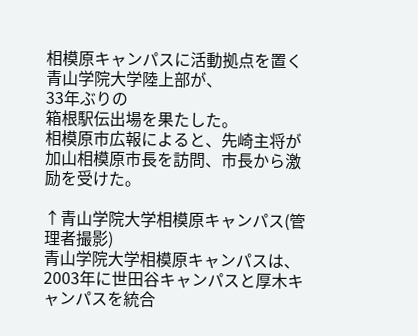相模原キャンパスに活動拠点を置く青山学院大学陸上部が、
33年ぶりの
箱根駅伝出場を果たした。
相模原市広報によると、先崎主将が加山相模原市長を訪問、市長から激励を受けた。

↑青山学院大学相模原キャンパス(管理者撮影)
青山学院大学相模原キャンパスは、2003年に世田谷キャンパスと厚木キャンパスを統合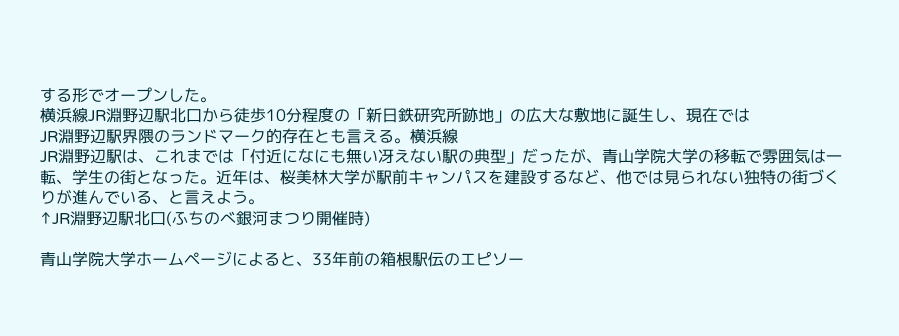する形でオープンした。
横浜線JR淵野辺駅北口から徒歩10分程度の「新日鉄研究所跡地」の広大な敷地に誕生し、現在では
JR淵野辺駅界隈のランドマーク的存在とも言える。横浜線
JR淵野辺駅は、これまでは「付近になにも無い冴えない駅の典型」だったが、青山学院大学の移転で雰囲気は一転、学生の街となった。近年は、桜美林大学が駅前キャンパスを建設するなど、他では見られない独特の街づくりが進んでいる、と言えよう。
↑JR淵野辺駅北口(ふちのべ銀河まつり開催時)

青山学院大学ホームページによると、33年前の箱根駅伝のエピソー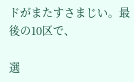ドがまたすさまじい。最後の10区で、

選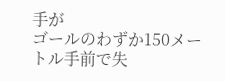手が
ゴールのわずか150メートル手前で失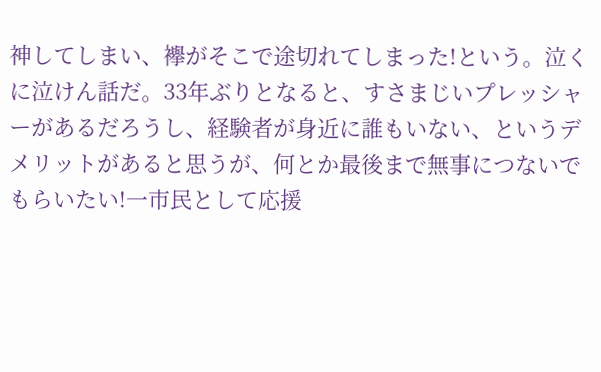神してしまい、襷がそこで途切れてしまった!という。泣くに泣けん話だ。33年ぶりとなると、すさまじいプレッシャーがあるだろうし、経験者が身近に誰もいない、というデメリットがあると思うが、何とか最後まで無事につないでもらいたい!一市民として応援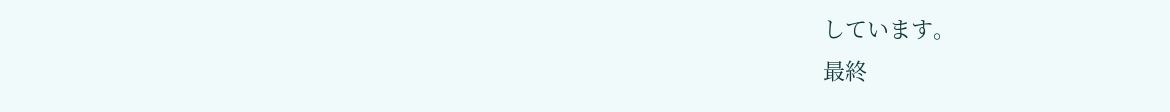しています。
最終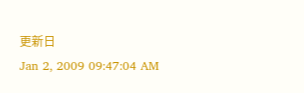更新日
Jan 2, 2009 09:47:04 AM